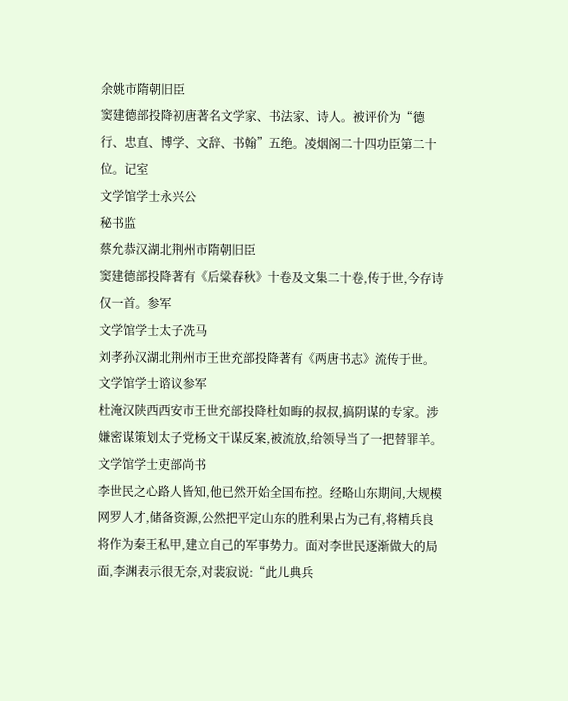余姚市隋朝旧臣
窦建德部投降初唐著名文学家、书法家、诗人。被评价为“德行、忠直、博学、文辞、书翰”五绝。凌烟阁二十四功臣第二十位。记室
文学馆学士永兴公
秘书监
蔡允恭汉湖北荆州市隋朝旧臣
窦建德部投降著有《后粱春秋》十卷及文集二十卷,传于世,今存诗仅一首。参军
文学馆学士太子冼马
刘孝孙汉湖北荆州市王世充部投降著有《两唐书志》流传于世。文学馆学士谘议参军
杜淹汉陕西西安市王世充部投降杜如晦的叔叔,搞阴谋的专家。涉嫌密谋策划太子党杨文干谋反案,被流放,给领导当了一把替罪羊。文学馆学士吏部尚书
李世民之心路人皆知,他已然开始全国布控。经略山东期间,大规模网罗人才,储备资源,公然把平定山东的胜利果占为己有,将精兵良将作为秦王私甲,建立自己的军事势力。面对李世民逐渐做大的局面,李渊表示很无奈,对裴寂说:“此儿典兵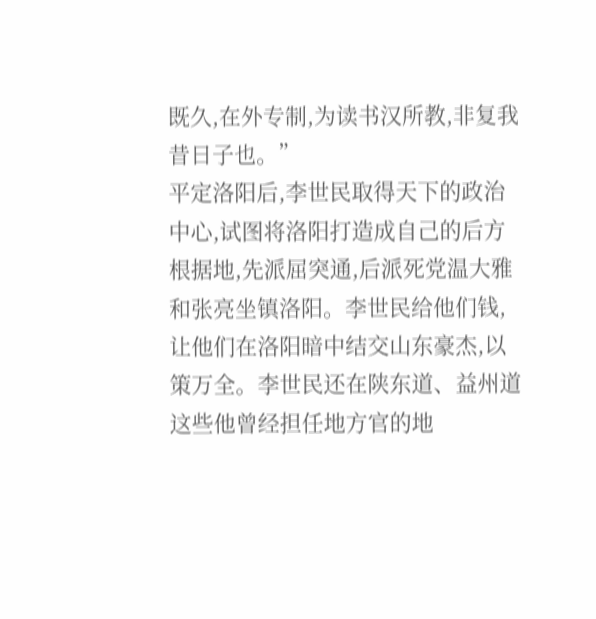既久,在外专制,为读书汉所教,非复我昔日子也。”
平定洛阳后,李世民取得天下的政治中心,试图将洛阳打造成自己的后方根据地,先派屈突通,后派死党温大雅和张亮坐镇洛阳。李世民给他们钱,让他们在洛阳暗中结交山东豪杰,以策万全。李世民还在陕东道、益州道这些他曾经担任地方官的地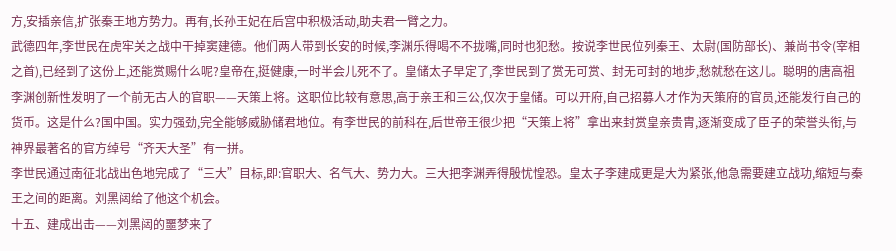方,安插亲信,扩张秦王地方势力。再有,长孙王妃在后宫中积极活动,助夫君一臂之力。
武德四年,李世民在虎牢关之战中干掉窦建德。他们两人带到长安的时候,李渊乐得喝不不拢嘴,同时也犯愁。按说李世民位列秦王、太尉(国防部长)、兼尚书令(宰相之首),已经到了这份上,还能赏赐什么呢?皇帝在,挺健康,一时半会儿死不了。皇储太子早定了,李世民到了赏无可赏、封无可封的地步,愁就愁在这儿。聪明的唐高祖李渊创新性发明了一个前无古人的官职——天策上将。这职位比较有意思,高于亲王和三公,仅次于皇储。可以开府,自己招募人才作为天策府的官员,还能发行自己的货币。这是什么?国中国。实力强劲,完全能够威胁储君地位。有李世民的前科在,后世帝王很少把“天策上将”拿出来封赏皇亲贵胄,逐渐变成了臣子的荣誉头衔,与神界最著名的官方绰号“齐天大圣”有一拼。
李世民通过南征北战出色地完成了“三大”目标,即:官职大、名气大、势力大。三大把李渊弄得殷忧惶恐。皇太子李建成更是大为紧张,他急需要建立战功,缩短与秦王之间的距离。刘黑闼给了他这个机会。
十五、建成出击——刘黑闼的噩梦来了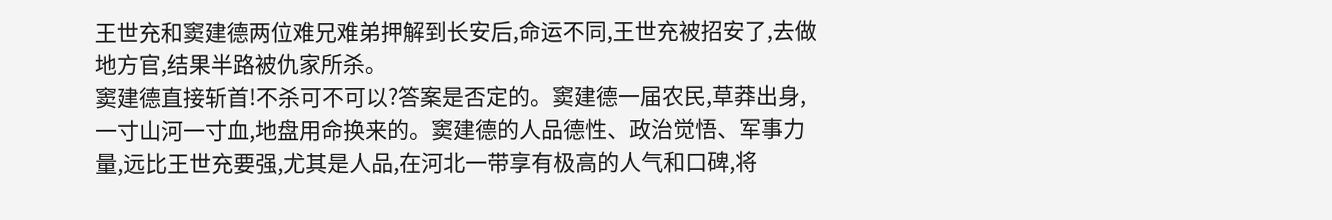王世充和窦建德两位难兄难弟押解到长安后,命运不同,王世充被招安了,去做地方官,结果半路被仇家所杀。
窦建德直接斩首!不杀可不可以?答案是否定的。窦建德一届农民,草莽出身,一寸山河一寸血,地盘用命换来的。窦建德的人品德性、政治觉悟、军事力量,远比王世充要强,尤其是人品,在河北一带享有极高的人气和口碑,将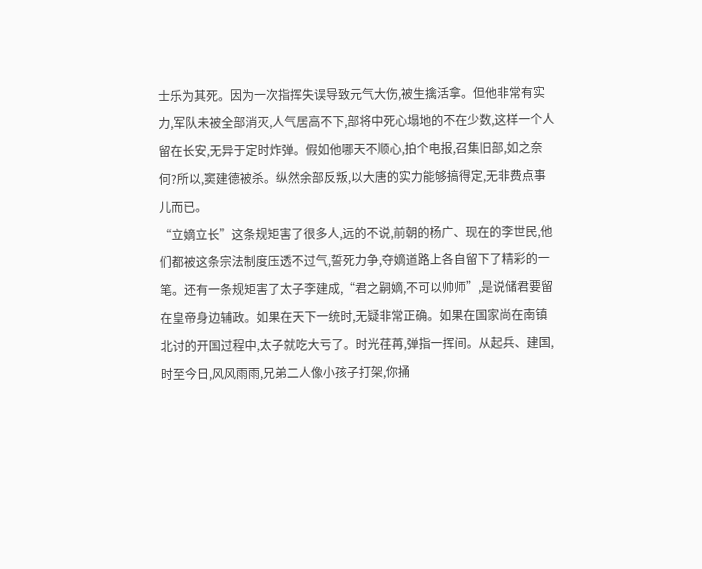士乐为其死。因为一次指挥失误导致元气大伤,被生擒活拿。但他非常有实力,军队未被全部消灭,人气居高不下,部将中死心塌地的不在少数,这样一个人留在长安,无异于定时炸弹。假如他哪天不顺心,拍个电报,召集旧部,如之奈何?所以,窦建德被杀。纵然余部反叛,以大唐的实力能够搞得定,无非费点事儿而已。
“立嫡立长”这条规矩害了很多人,远的不说,前朝的杨广、现在的李世民,他们都被这条宗法制度压透不过气,誓死力争,夺嫡道路上各自留下了精彩的一笔。还有一条规矩害了太子李建成,“君之嗣嫡,不可以帅师”,是说储君要留在皇帝身边辅政。如果在天下一统时,无疑非常正确。如果在国家尚在南镇北讨的开国过程中,太子就吃大亏了。时光荏苒,弹指一挥间。从起兵、建国,时至今日,风风雨雨,兄弟二人像小孩子打架,你捅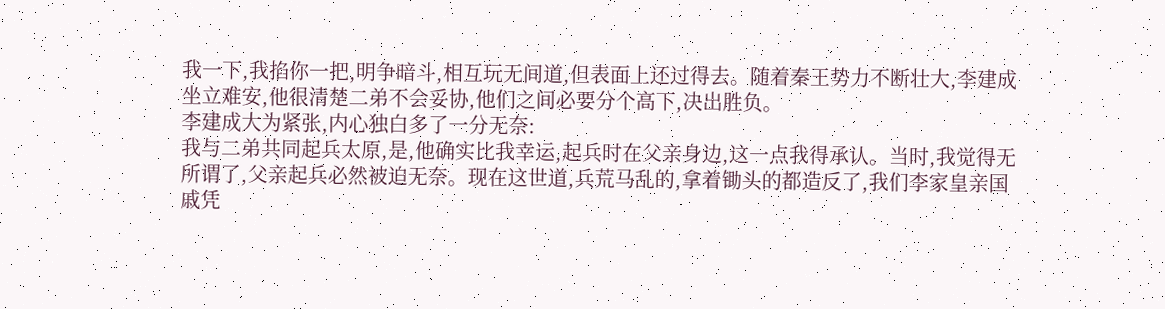我一下,我掐你一把,明争暗斗,相互玩无间道,但表面上还过得去。随着秦王势力不断壮大,李建成坐立难安,他很清楚二弟不会妥协,他们之间必要分个高下,决出胜负。
李建成大为紧张,内心独白多了一分无奈:
我与二弟共同起兵太原,是,他确实比我幸运,起兵时在父亲身边,这一点我得承认。当时,我觉得无所谓了,父亲起兵必然被迫无奈。现在这世道,兵荒马乱的,拿着锄头的都造反了,我们李家皇亲国戚凭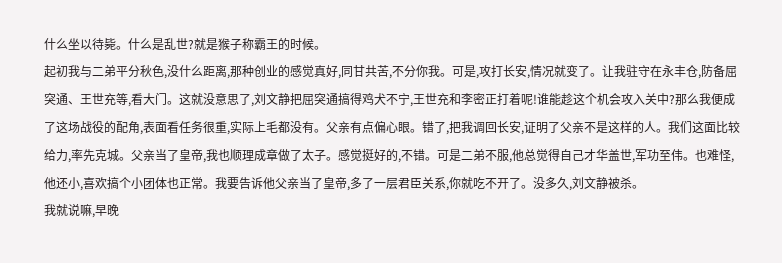什么坐以待毙。什么是乱世?就是猴子称霸王的时候。
起初我与二弟平分秋色,没什么距离,那种创业的感觉真好,同甘共苦,不分你我。可是,攻打长安,情况就变了。让我驻守在永丰仓,防备屈突通、王世充等,看大门。这就没意思了,刘文静把屈突通搞得鸡犬不宁,王世充和李密正打着呢!谁能趁这个机会攻入关中?那么我便成了这场战役的配角,表面看任务很重,实际上毛都没有。父亲有点偏心眼。错了,把我调回长安,证明了父亲不是这样的人。我们这面比较给力,率先克城。父亲当了皇帝,我也顺理成章做了太子。感觉挺好的,不错。可是二弟不服,他总觉得自己才华盖世,军功至伟。也难怪,他还小,喜欢搞个小团体也正常。我要告诉他父亲当了皇帝,多了一层君臣关系,你就吃不开了。没多久,刘文静被杀。
我就说嘛,早晚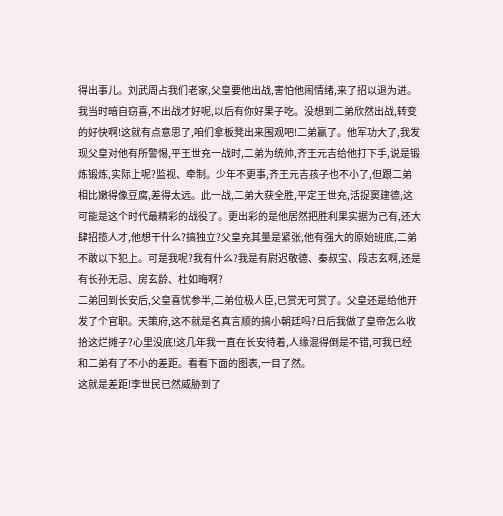得出事儿。刘武周占我们老家,父皇要他出战,害怕他闹情绪,来了招以退为进。我当时暗自窃喜,不出战才好呢,以后有你好果子吃。没想到二弟欣然出战,转变的好快啊!这就有点意思了,咱们拿板凳出来围观吧!二弟赢了。他军功大了,我发现父皇对他有所警惕,平王世充一战时,二弟为统帅,齐王元吉给他打下手,说是锻炼锻炼,实际上呢?监视、牵制。少年不更事,齐王元吉孩子也不小了,但跟二弟相比嫩得像豆腐,差得太远。此一战,二弟大获全胜,平定王世充,活捉窦建德,这可能是这个时代最精彩的战役了。更出彩的是他居然把胜利果实据为己有,还大肆招揽人才,他想干什么?搞独立?父皇充其量是紧张,他有强大的原始班底,二弟不敢以下犯上。可是我呢?我有什么?我是有尉迟敬德、秦叔宝、段志玄啊,还是有长孙无忌、房玄龄、杜如晦啊?
二弟回到长安后,父皇喜忧参半,二弟位极人臣,已赏无可赏了。父皇还是给他开发了个官职。天策府,这不就是名真言顺的搞小朝廷吗?日后我做了皇帝怎么收拾这烂摊子?心里没底!这几年我一直在长安待着,人缘混得倒是不错,可我已经和二弟有了不小的差距。看看下面的图表,一目了然。
这就是差距!李世民已然威胁到了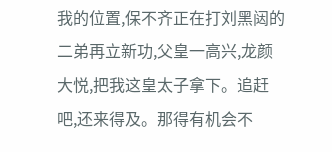我的位置,保不齐正在打刘黑闼的二弟再立新功,父皇一高兴,龙颜大悦,把我这皇太子拿下。追赶吧,还来得及。那得有机会不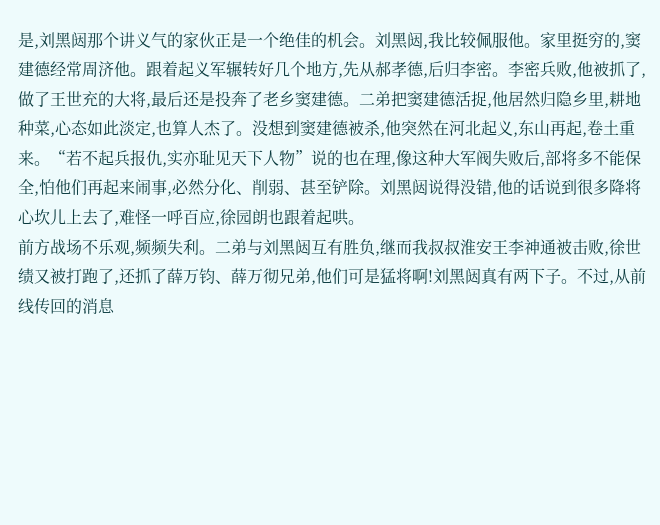是,刘黑闼那个讲义气的家伙正是一个绝佳的机会。刘黑闼,我比较佩服他。家里挺穷的,窦建德经常周济他。跟着起义军辗转好几个地方,先从郝孝德,后归李密。李密兵败,他被抓了,做了王世充的大将,最后还是投奔了老乡窦建德。二弟把窦建德活捉,他居然归隐乡里,耕地种菜,心态如此淡定,也算人杰了。没想到窦建德被杀,他突然在河北起义,东山再起,卷土重来。“若不起兵报仇,实亦耻见天下人物”说的也在理,像这种大军阀失败后,部将多不能保全,怕他们再起来闹事,必然分化、削弱、甚至铲除。刘黑闼说得没错,他的话说到很多降将心坎儿上去了,难怪一呼百应,徐园朗也跟着起哄。
前方战场不乐观,频频失利。二弟与刘黑闼互有胜负,继而我叔叔淮安王李神通被击败,徐世绩又被打跑了,还抓了薛万钧、薛万彻兄弟,他们可是猛将啊!刘黑闼真有两下子。不过,从前线传回的消息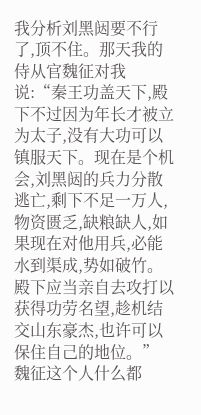我分析刘黑闼要不行了,顶不住。那天我的侍从官魏征对我说:“秦王功盖天下,殿下不过因为年长才被立为太子,没有大功可以镇服天下。现在是个机会,刘黑闼的兵力分散逃亡,剩下不足一万人,物资匮乏,缺粮缺人,如果现在对他用兵,必能水到渠成,势如破竹。殿下应当亲自去攻打以获得功劳名望,趁机结交山东豪杰,也许可以保住自己的地位。”
魏征这个人什么都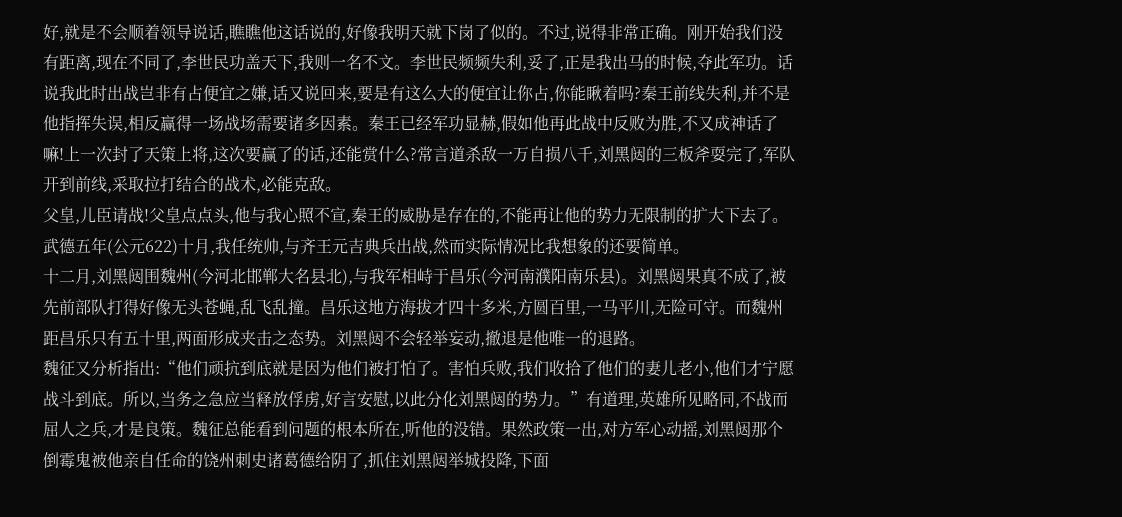好,就是不会顺着领导说话,瞧瞧他这话说的,好像我明天就下岗了似的。不过,说得非常正确。刚开始我们没有距离,现在不同了,李世民功盖天下,我则一名不文。李世民频频失利,妥了,正是我出马的时候,夺此军功。话说我此时出战岂非有占便宜之嫌,话又说回来,要是有这么大的便宜让你占,你能瞅着吗?秦王前线失利,并不是他指挥失误,相反赢得一场战场需要诸多因素。秦王已经军功显赫,假如他再此战中反败为胜,不又成神话了嘛!上一次封了天策上将,这次要赢了的话,还能赏什么?常言道杀敌一万自损八千,刘黑闼的三板斧耍完了,军队开到前线,采取拉打结合的战术,必能克敌。
父皇,儿臣请战!父皇点点头,他与我心照不宣,秦王的威胁是存在的,不能再让他的势力无限制的扩大下去了。武德五年(公元622)十月,我任统帅,与齐王元吉典兵出战,然而实际情况比我想象的还要简单。
十二月,刘黑闼围魏州(今河北邯郸大名县北),与我军相峙于昌乐(今河南濮阳南乐县)。刘黑闼果真不成了,被先前部队打得好像无头苍蝇,乱飞乱撞。昌乐这地方海拔才四十多米,方圆百里,一马平川,无险可守。而魏州距昌乐只有五十里,两面形成夹击之态势。刘黑闼不会轻举妄动,撤退是他唯一的退路。
魏征又分析指出:“他们顽抗到底就是因为他们被打怕了。害怕兵败,我们收拾了他们的妻儿老小,他们才宁愿战斗到底。所以,当务之急应当释放俘虏,好言安慰,以此分化刘黑闼的势力。”有道理,英雄所见略同,不战而屈人之兵,才是良策。魏征总能看到问题的根本所在,听他的没错。果然政策一出,对方军心动摇,刘黑闼那个倒霉鬼被他亲自任命的饶州刺史诸葛德给阴了,抓住刘黑闼举城投降,下面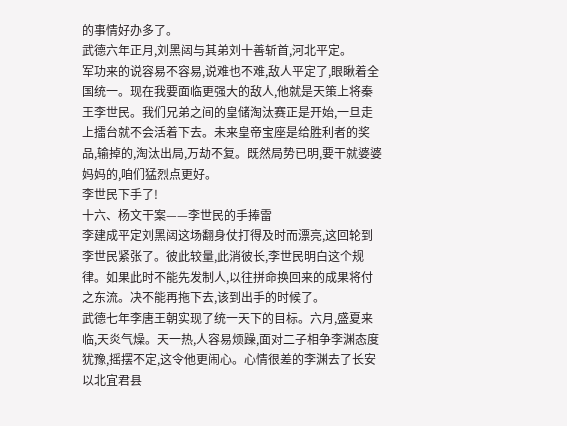的事情好办多了。
武德六年正月,刘黑闼与其弟刘十善斩首,河北平定。
军功来的说容易不容易,说难也不难,敌人平定了,眼瞅着全国统一。现在我要面临更强大的敌人,他就是天策上将秦王李世民。我们兄弟之间的皇储淘汰赛正是开始,一旦走上擂台就不会活着下去。未来皇帝宝座是给胜利者的奖品,输掉的,淘汰出局,万劫不复。既然局势已明,要干就婆婆妈妈的,咱们猛烈点更好。
李世民下手了!
十六、杨文干案——李世民的手捧雷
李建成平定刘黑闼这场翻身仗打得及时而漂亮,这回轮到李世民紧张了。彼此较量,此消彼长,李世民明白这个规律。如果此时不能先发制人,以往拼命换回来的成果将付之东流。决不能再拖下去,该到出手的时候了。
武德七年李唐王朝实现了统一天下的目标。六月,盛夏来临,天炎气燥。天一热,人容易烦躁,面对二子相争李渊态度犹豫,摇摆不定,这令他更闹心。心情很差的李渊去了长安以北宜君县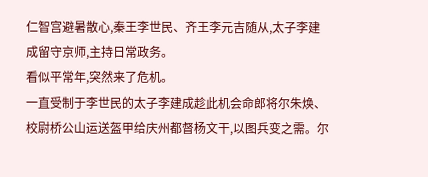仁智宫避暑散心,秦王李世民、齐王李元吉随从,太子李建成留守京师,主持日常政务。
看似平常年,突然来了危机。
一直受制于李世民的太子李建成趁此机会命郎将尔朱焕、校尉桥公山运送盔甲给庆州都督杨文干,以图兵变之需。尔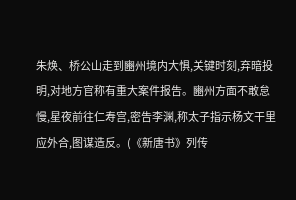朱焕、桥公山走到豳州境内大惧,关键时刻,弃暗投明,对地方官称有重大案件报告。豳州方面不敢怠慢,星夜前往仁寿宫,密告李渊,称太子指示杨文干里应外合,图谋造反。(《新唐书》列传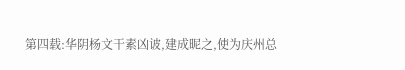第四载:华阴杨文干素凶诐,建成昵之,使为庆州总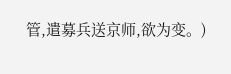管,遣募兵送京师,欲为变。)